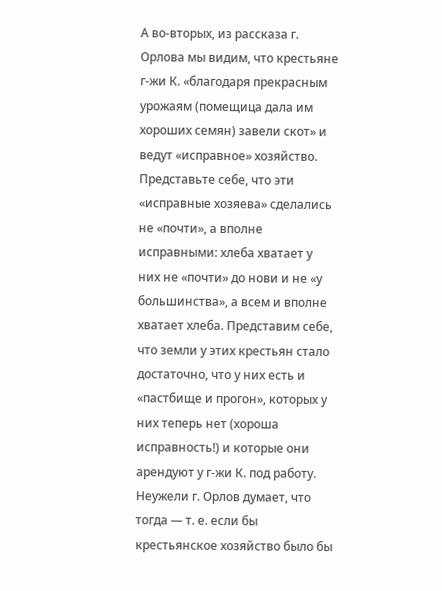А во-вторых, из рассказа г. Орлова мы видим, что крестьяне г-жи К. «благодаря прекрасным урожаям (помещица дала им хороших семян) завели скот» и ведут «исправное» хозяйство. Представьте себе, что эти «исправные хозяева» сделались не «почти», а вполне исправными: хлеба хватает у них не «почти» до нови и не «у большинства», а всем и вполне хватает хлеба. Представим себе, что земли у этих крестьян стало достаточно, что у них есть и «пастбище и прогон», которых у них теперь нет (хороша исправность!) и которые они арендуют у г-жи К. под работу. Неужели г. Орлов думает, что тогда — т. е. если бы крестьянское хозяйство было бы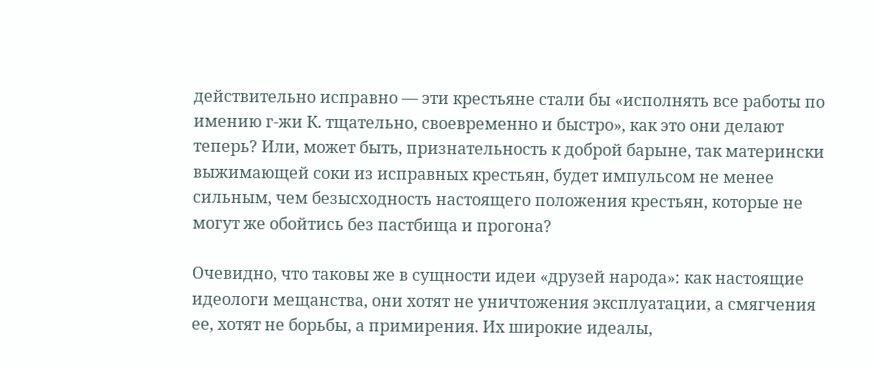действительно исправно — эти крестьяне стали бы «исполнять все работы по имению г-жи К. тщательно, своевременно и быстро», как это они делают теперь? Или, может быть, признательность к доброй барыне, так матерински выжимающей соки из исправных крестьян, будет импульсом не менее сильным, чем безысходность настоящего положения крестьян, которые не могут же обойтись без пастбища и прогона?

Очевидно, что таковы же в сущности идеи «друзей народа»: как настоящие идеологи мещанства, они хотят не уничтожения эксплуатации, а смягчения ее, хотят не борьбы, а примирения. Их широкие идеалы,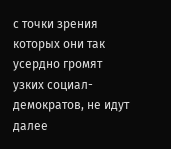с точки зрения которых они так усердно громят узких социал-демократов, не идут далее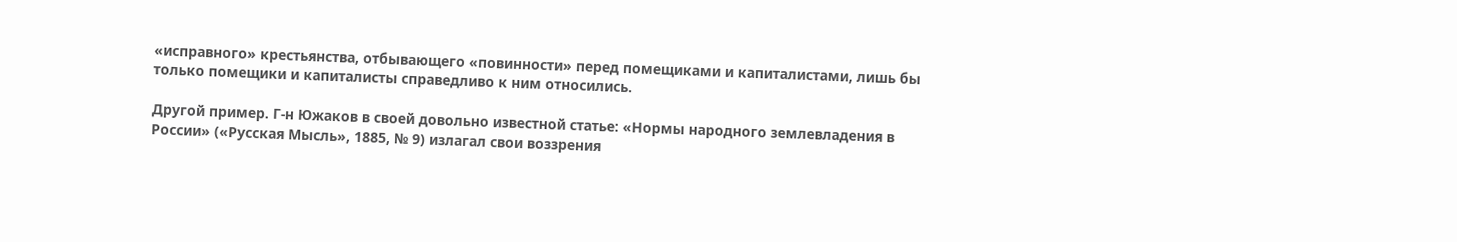«исправного» крестьянства, отбывающего «повинности» перед помещиками и капиталистами, лишь бы только помещики и капиталисты справедливо к ним относились.

Другой пример. Г-н Южаков в своей довольно известной статье: «Нормы народного землевладения в России» («Русская Мысль», 1885, № 9) излагал свои воззрения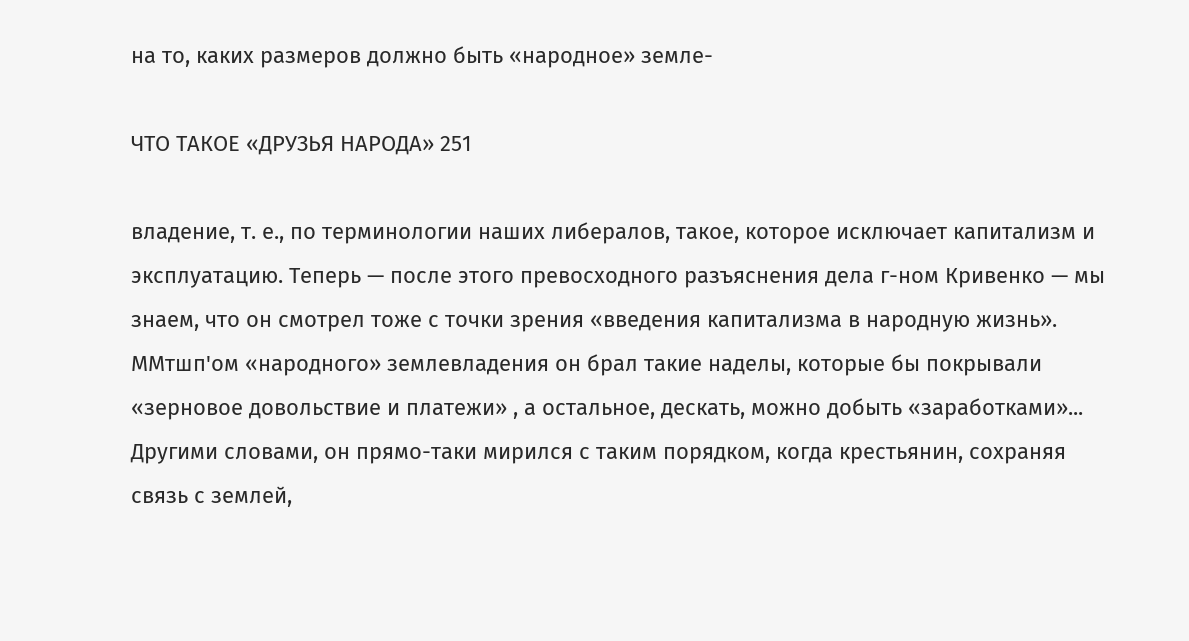на то, каких размеров должно быть «народное» земле-

ЧТО ТАКОЕ «ДРУЗЬЯ НАРОДА» 251

владение, т. е., по терминологии наших либералов, такое, которое исключает капитализм и эксплуатацию. Теперь — после этого превосходного разъяснения дела г-ном Кривенко — мы знаем, что он смотрел тоже с точки зрения «введения капитализма в народную жизнь». ММтшп'ом «народного» землевладения он брал такие наделы, которые бы покрывали «зерновое довольствие и платежи» , а остальное, дескать, можно добыть «заработками»... Другими словами, он прямо-таки мирился с таким порядком, когда крестьянин, сохраняя связь с землей,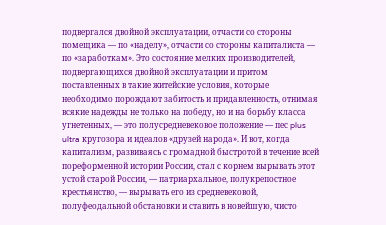подвергался двойной эксплуатации, отчасти со стороны помещика — по «наделу», отчасти со стороны капиталиста — по «заработкам». Это состояние мелких производителей, подвергающихся двойной эксплуатации и притом поставленных в такие житейские условия, которые необходимо порождают забитость и придавленность, отнимая всякие надежды не только на победу, но и на борьбу класса угнетенных, — это полусредневековое положение — пес plus ultra кругозора и идеалов «друзей народа». И вот, когда капитализм, развиваясь с громадной быстротой в течение всей пореформенной истории России, стал с корнем вырывать этот устой старой России, — патриархальное, полукрепостное крестьянство, — вырывать его из средневековой, полуфеодальной обстановки и ставить в новейшую, чисто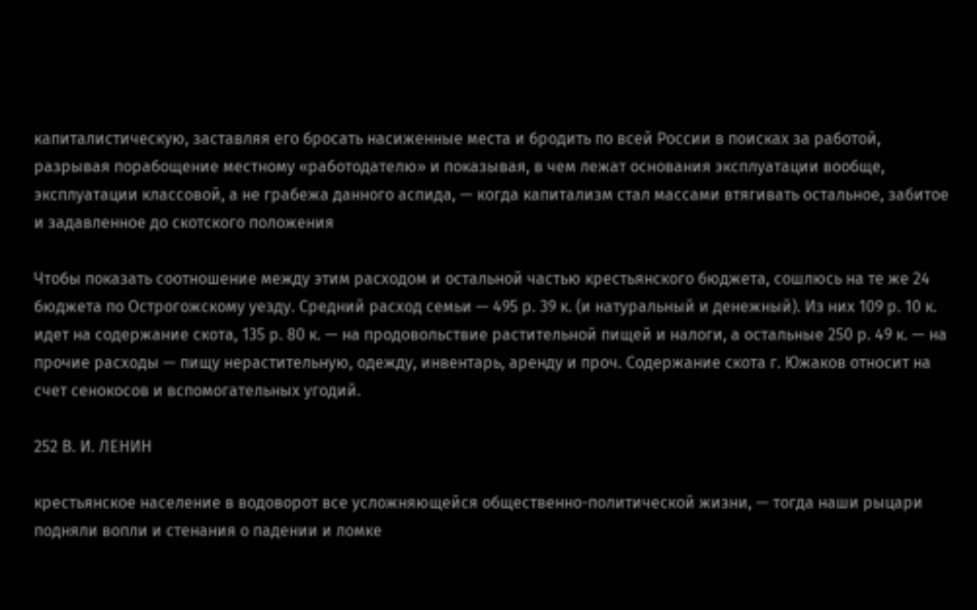капиталистическую, заставляя его бросать насиженные места и бродить по всей России в поисках за работой, разрывая порабощение местному «работодателю» и показывая, в чем лежат основания эксплуатации вообще, эксплуатации классовой, а не грабежа данного аспида, — когда капитализм стал массами втягивать остальное, забитое и задавленное до скотского положения

Чтобы показать соотношение между этим расходом и остальной частью крестьянского бюджета, сошлюсь на те же 24 бюджета по Острогожскому уезду. Средний расход семьи — 495 р. 39 к. (и натуральный и денежный). Из них 109 р. 10 к. идет на содержание скота, 135 р. 80 к. — на продовольствие растительной пищей и налоги, а остальные 250 р. 49 к. — на прочие расходы — пищу нерастительную, одежду, инвентарь, аренду и проч. Содержание скота г. Южаков относит на счет сенокосов и вспомогательных угодий.

252 В. И. ЛЕНИН

крестьянское население в водоворот все усложняющейся общественно-политической жизни, — тогда наши рыцари подняли вопли и стенания о падении и ломке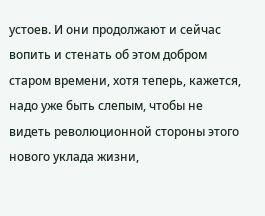устоев. И они продолжают и сейчас вопить и стенать об этом добром старом времени, хотя теперь, кажется, надо уже быть слепым, чтобы не видеть революционной стороны этого нового уклада жизни,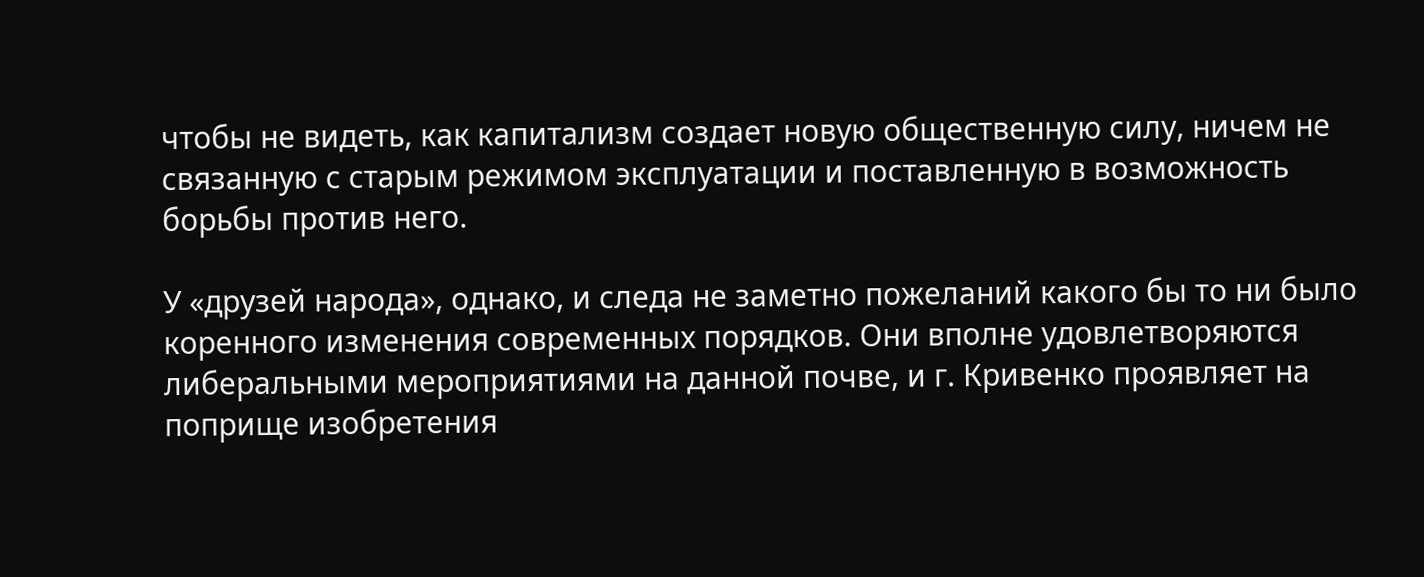чтобы не видеть, как капитализм создает новую общественную силу, ничем не связанную с старым режимом эксплуатации и поставленную в возможность борьбы против него.

У «друзей народа», однако, и следа не заметно пожеланий какого бы то ни было коренного изменения современных порядков. Они вполне удовлетворяются либеральными мероприятиями на данной почве, и г. Кривенко проявляет на поприще изобретения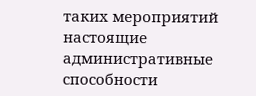таких мероприятий настоящие административные способности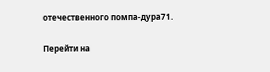отечественного помпа-дура71.

Перейти на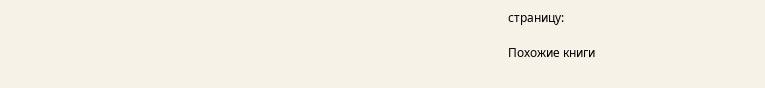страницу:

Похожие книги